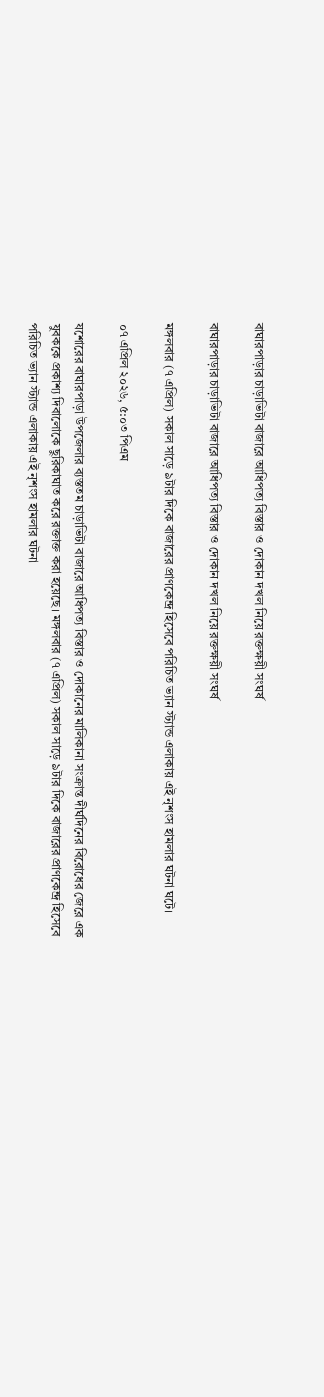বাঘারপাড়ার চাড়াভিটা বাজারে আধিপত্য বিস্তার ও দোকান দখল নিয়ে রক্তক্ষয়ী সংঘর্ষ

বাঘারপাড়ার চাড়াভিটা বাজারে আধিপত্য বিস্তার ও দোকান দখল নিয়ে রক্তক্ষয়ী সংঘর্ষ

মঙ্গলবার (৭ এপ্রিল) সকাল সাড়ে ৯টার দিকে বাজারের প্রাণকেন্দ্র হিসেবে পরিচিত ভ্যান স্ট্যান্ড এলাকায় এই নৃশংস হামলার ঘটনা ঘটে।

০৭ এপ্রিল ২০২৬, ৫:০৩ পিএম

যশোরের বাঘারপাড়া উপজেলার ব্যস্ততম চাড়াভিটা বাজারে আধিপত্য বিস্তার ও দোকানের মালিকানা সংক্রান্ত দীর্ঘদিনের বিরোধের জেরে এক যুবককে প্রকাশ্য দিবালোকে ছুরিকাঘাত করে রক্তাক্ত করা হয়েছে। মঙ্গলবার (৭ এপ্রিল) সকাল সাড়ে ৯টার দিকে বাজারের প্রাণকেন্দ্র হিসেবে পরিচিত ভ্যান স্ট্যান্ড এলাকায় এই নৃশংস হামলার ঘটনা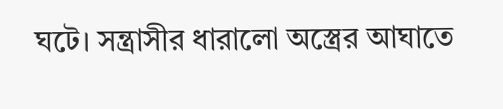ঘটে। সন্ত্রাসীর ধারালো অস্ত্রের আঘাতে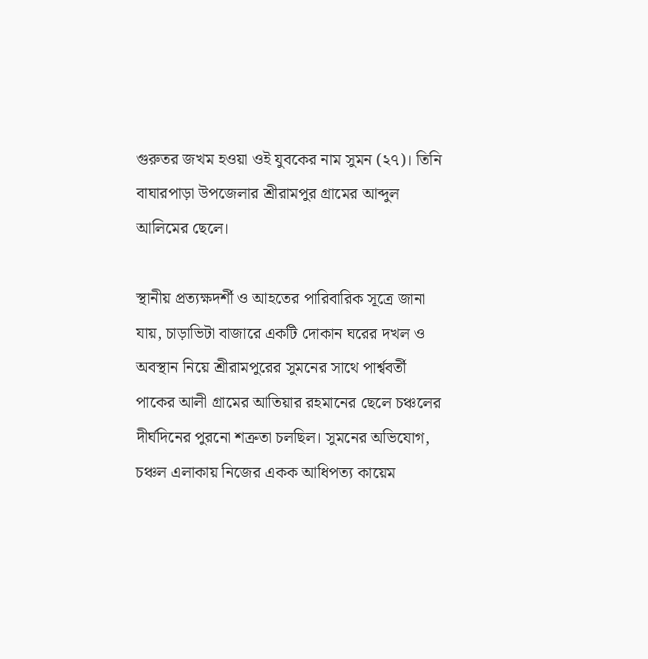গুরুতর জখম হওয়া ওই যুবকের নাম সুমন (২৭)। তিনি বাঘারপাড়া উপজেলার শ্রীরামপুর গ্রামের আব্দুল আলিমের ছেলে।

স্থানীয় প্রত্যক্ষদর্শী ও আহতের পারিবারিক সূত্রে জানা যায়, চাড়াভিটা বাজারে একটি দোকান ঘরের দখল ও অবস্থান নিয়ে শ্রীরামপুরের সুমনের সাথে পার্শ্ববর্তী পাকের আলী গ্রামের আতিয়ার রহমানের ছেলে চঞ্চলের দীর্ঘদিনের পুরনো শত্রুতা চলছিল। সুমনের অভিযোগ, চঞ্চল এলাকায় নিজের একক আধিপত্য কায়েম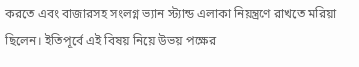করতে এবং বাজারসহ সংলগ্ন ভ্যান স্ট্যান্ড এলাকা নিয়ন্ত্রণে রাখতে মরিয়া ছিলেন। ইতিপূর্বে এই বিষয় নিয়ে উভয় পক্ষের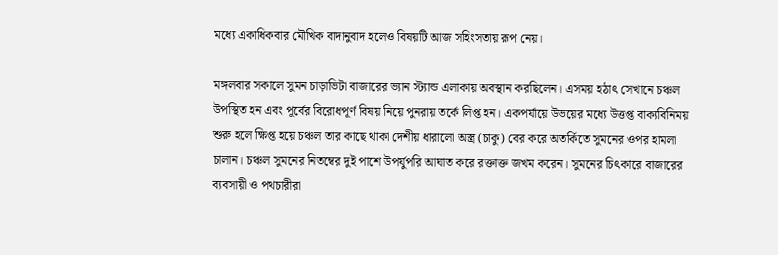মধ্যে একাধিকবার মৌখিক বাদানুবাদ হলেও বিষয়টি আজ সহিংসতায় রূপ নেয়।

মঙ্গলবার সকালে সুমন চাড়াভিটা বাজারের ভ্যান স্ট্যান্ড এলাকায় অবস্থান করছিলেন। এসময় হঠাৎ সেখানে চঞ্চল উপস্থিত হন এবং পূর্বের বিরোধপূর্ণ বিষয় নিয়ে পুনরায় তর্কে লিপ্ত হন। একপর্যায়ে উভয়ের মধ্যে উত্তপ্ত বাক্যবিনিময় শুরু হলে ক্ষিপ্ত হয়ে চঞ্চল তার কাছে থাকা দেশীয় ধারালো অস্ত্র (চাকু) বের করে অতর্কিতে সুমনের ওপর হামলা চালান। চঞ্চল সুমনের নিতম্বের দুই পাশে উপর্যুপরি আঘাত করে রক্তাক্ত জখম করেন। সুমনের চিৎকারে বাজারের ব্যবসায়ী ও পথচারীরা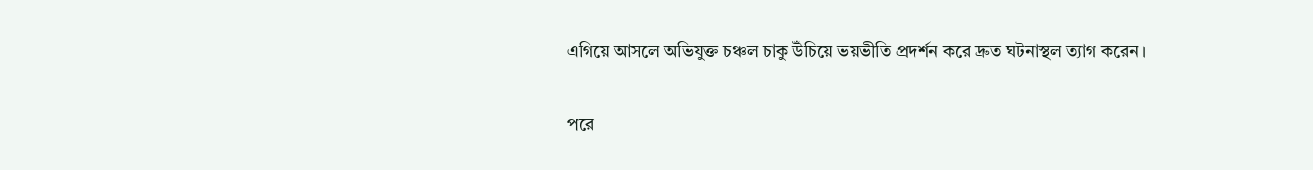এগিয়ে আসলে অভিযুক্ত চঞ্চল চাকু উঁচিয়ে ভয়ভীতি প্রদর্শন করে দ্রুত ঘটনাস্থল ত্যাগ করেন।

পরে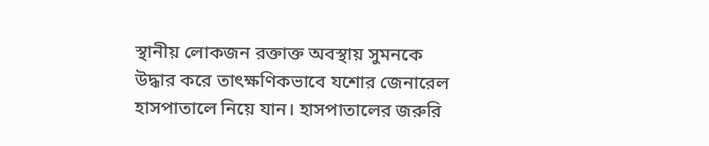স্থানীয় লোকজন রক্তাক্ত অবস্থায় সুমনকে উদ্ধার করে তাৎক্ষণিকভাবে যশোর জেনারেল হাসপাতালে নিয়ে যান। হাসপাতালের জরুরি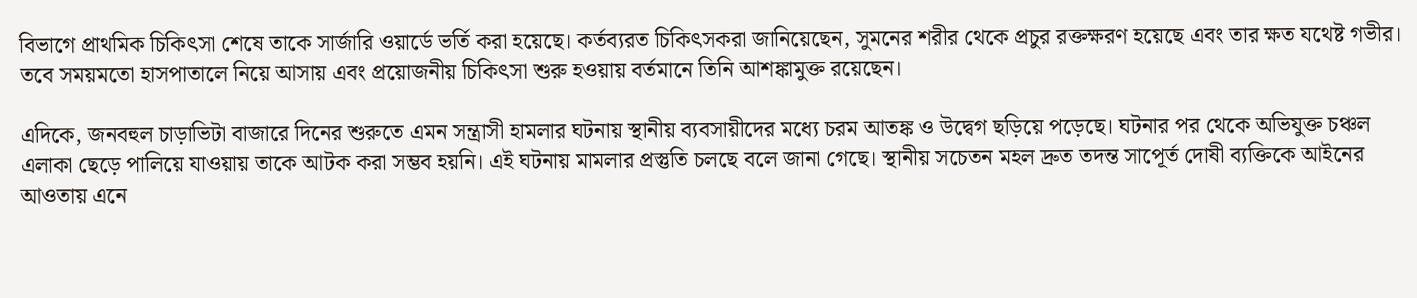বিভাগে প্রাথমিক চিকিৎসা শেষে তাকে সার্জারি ওয়ার্ডে ভর্তি করা হয়েছে। কর্তব্যরত চিকিৎসকরা জানিয়েছেন, সুমনের শরীর থেকে প্রচুর রক্তক্ষরণ হয়েছে এবং তার ক্ষত যথেষ্ট গভীর। তবে সময়মতো হাসপাতালে নিয়ে আসায় এবং প্রয়োজনীয় চিকিৎসা শুরু হওয়ায় বর্তমানে তিনি আশঙ্কামুক্ত রয়েছেন।

এদিকে, জনবহুল চাড়াভিটা বাজারে দিনের শুরুতে এমন সন্ত্রাসী হামলার ঘটনায় স্থানীয় ব্যবসায়ীদের মধ্যে চরম আতঙ্ক ও উদ্বেগ ছড়িয়ে পড়েছে। ঘটনার পর থেকে অভিযুক্ত চঞ্চল এলাকা ছেড়ে পালিয়ে যাওয়ায় তাকে আটক করা সম্ভব হয়নি। এই ঘটনায় মামলার প্রস্তুতি চলছে বলে জানা গেছে। স্থানীয় সচেতন মহল দ্রুত তদন্ত সাপেূর্ত দোষী ব্যক্তিকে আইনের আওতায় এনে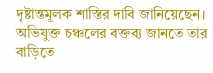দৃষ্টান্তমূলক শাস্তির দাবি জানিয়েছেন। অভিযুক্ত চঞ্চলের বক্তব্য জানতে তার বাড়িতে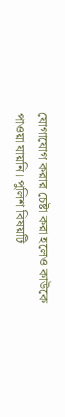যোগাযোগ করার চেষ্টা করা হলেও কাউকে পাওয়া যায়নি। পুলিশ বিষয়টি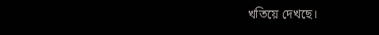খতিয়ে দেখছে।